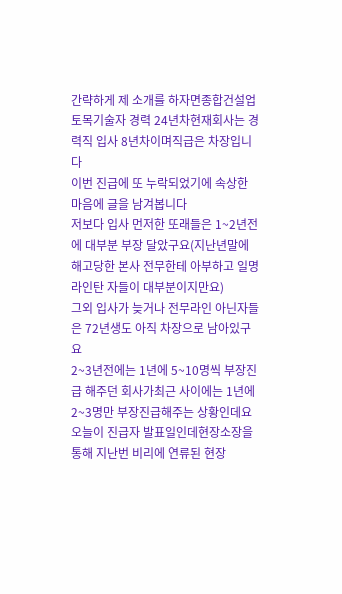간략하게 제 소개를 하자면종합건설업 토목기술자 경력 24년차현재회사는 경력직 입사 8년차이며직급은 차장입니다
이번 진급에 또 누락되었기에 속상한 마음에 글을 남겨봅니다
저보다 입사 먼저한 또래들은 1~2년전에 대부분 부장 달았구요(지난년말에 해고당한 본사 전무한테 아부하고 일명 라인탄 자들이 대부분이지만요)
그외 입사가 늦거나 전무라인 아닌자들은 72년생도 아직 차장으로 남아있구요
2~3년전에는 1년에 5~10명씩 부장진급 해주던 회사가최근 사이에는 1년에 2~3명만 부장진급해주는 상황인데요
오늘이 진급자 발표일인데현장소장을 통해 지난번 비리에 연류된 현장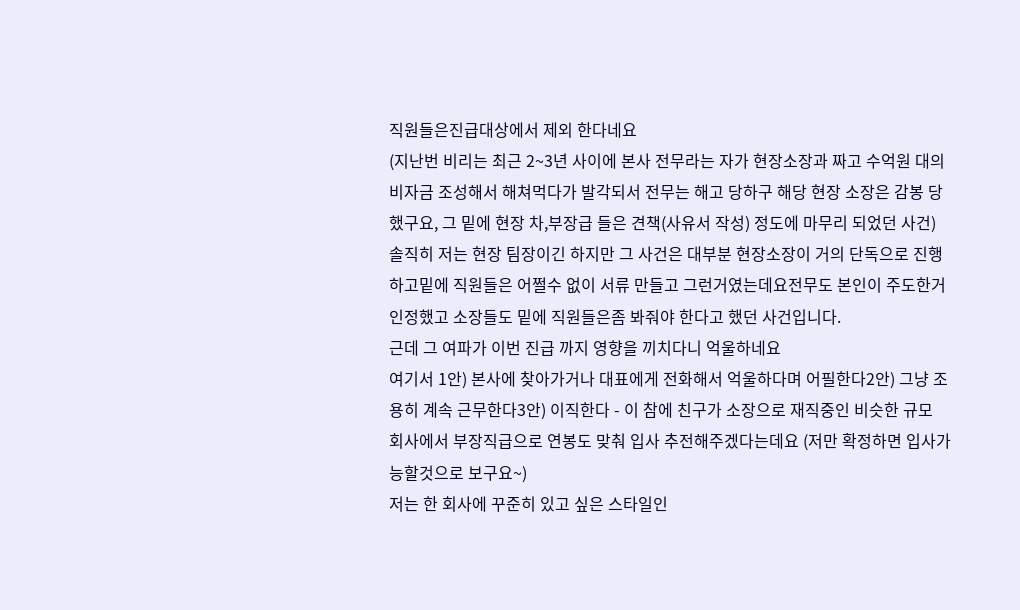직원들은진급대상에서 제외 한다네요
(지난번 비리는 최근 2~3년 사이에 본사 전무라는 자가 현장소장과 짜고 수억원 대의 비자금 조성해서 해쳐먹다가 발각되서 전무는 해고 당하구 해당 현장 소장은 감봉 당했구요, 그 밑에 현장 차,부장급 들은 견책(사유서 작성) 정도에 마무리 되었던 사건)
솔직히 저는 현장 팀장이긴 하지만 그 사건은 대부분 현장소장이 거의 단독으로 진행하고밑에 직원들은 어쩔수 없이 서류 만들고 그런거였는데요전무도 본인이 주도한거 인정했고 소장들도 밑에 직원들은좀 봐줘야 한다고 했던 사건입니다.
근데 그 여파가 이번 진급 까지 영향을 끼치다니 억울하네요
여기서 1안) 본사에 찾아가거나 대표에게 전화해서 억울하다며 어필한다2안) 그냥 조용히 계속 근무한다3안) 이직한다 - 이 참에 친구가 소장으로 재직중인 비슷한 규모 회사에서 부장직급으로 연봉도 맞춰 입사 추전해주겠다는데요 (저만 확정하면 입사가능할것으로 보구요~)
저는 한 회사에 꾸준히 있고 싶은 스타일인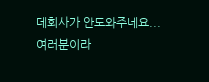데회사가 안도와주네요...
여러분이라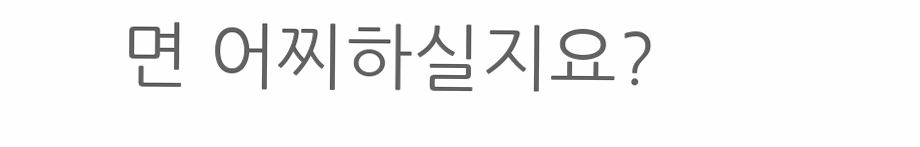면 어찌하실지요?